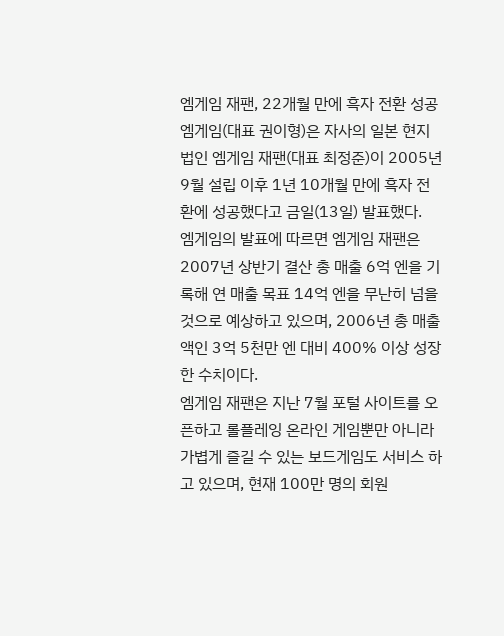엠게임 재팬, 22개월 만에 흑자 전환 성공
엠게임(대표 권이형)은 자사의 일본 현지 법인 엠게임 재팬(대표 최정준)이 2005년 9월 설립 이후 1년 10개월 만에 흑자 전환에 성공했다고 금일(13일) 발표했다.
엠게임의 발표에 따르면 엠게임 재팬은 2007년 상반기 결산 총 매출 6억 엔을 기록해 연 매출 목표 14억 엔을 무난히 넘을 것으로 예상하고 있으며, 2006년 총 매출액인 3억 5천만 엔 대비 400% 이상 성장한 수치이다.
엠게임 재팬은 지난 7월 포털 사이트를 오픈하고 롤플레잉 온라인 게임뿐만 아니라 가볍게 즐길 수 있는 보드게임도 서비스 하고 있으며, 현재 100만 명의 회원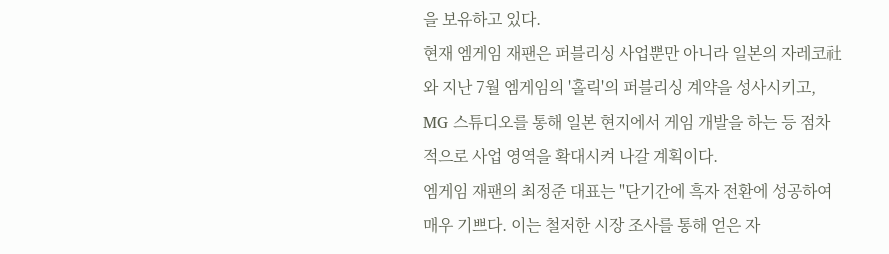을 보유하고 있다.
현재 엠게임 재팬은 퍼블리싱 사업뿐만 아니라 일본의 자레코社와 지난 7월 엠게임의 '홀릭'의 퍼블리싱 계약을 성사시키고, MG 스튜디오를 통해 일본 현지에서 게임 개발을 하는 등 점차적으로 사업 영역을 확대시켜 나갈 계획이다.
엠게임 재팬의 최정준 대표는 "단기간에 흑자 전환에 성공하여 매우 기쁘다. 이는 철저한 시장 조사를 통해 얻은 자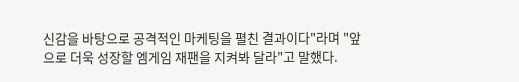신감을 바탕으로 공격적인 마케팅을 펼친 결과이다"라며 "앞으로 더욱 성장할 엠게임 재팬을 지켜봐 달라"고 말했다.